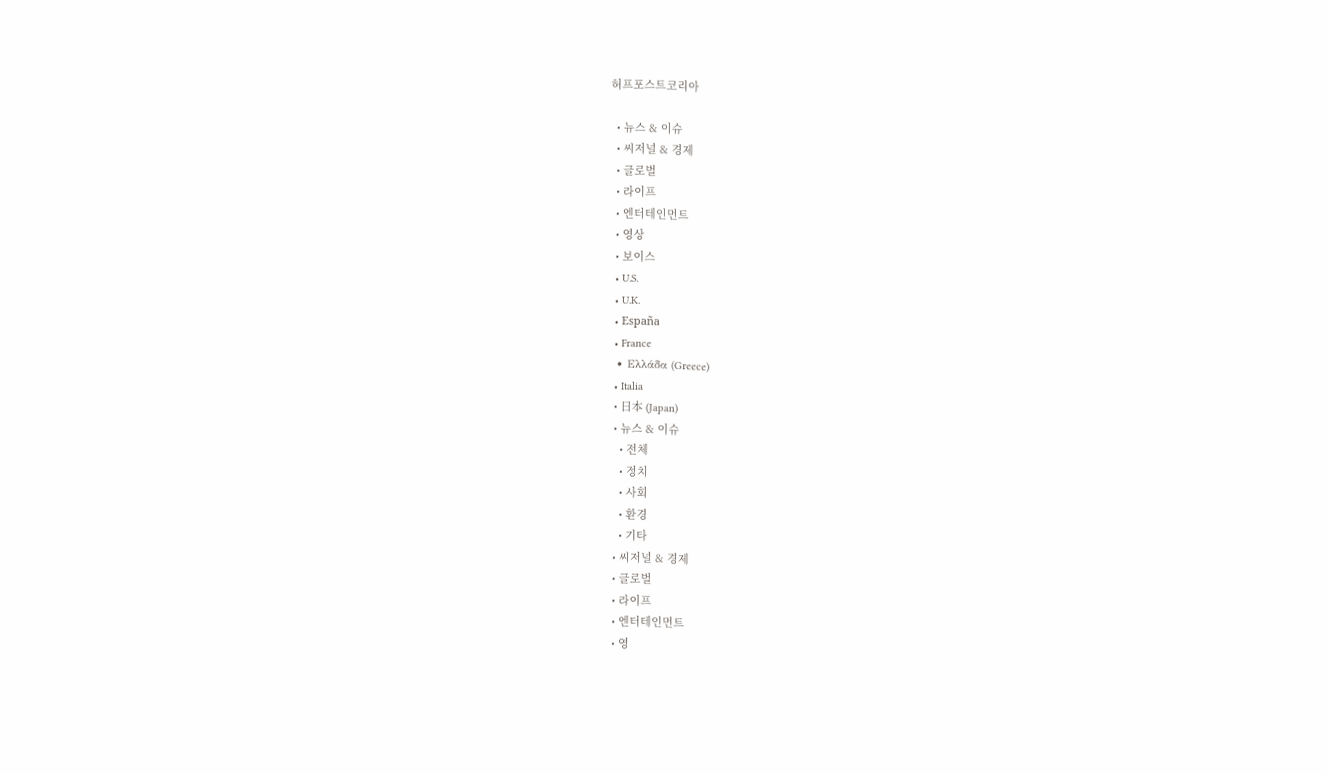허프포스트코리아

  • 뉴스 & 이슈
  • 씨저널 & 경제
  • 글로벌
  • 라이프
  • 엔터테인먼트
  • 영상
  • 보이스
  • U.S.
  • U.K.
  • España
  • France
  • Ελλάδα (Greece)
  • Italia
  • 日本 (Japan)
  • 뉴스 & 이슈
    • 전체
    • 정치
    • 사회
    • 환경
    • 기타
  • 씨저널 & 경제
  • 글로벌
  • 라이프
  • 엔터테인먼트
  • 영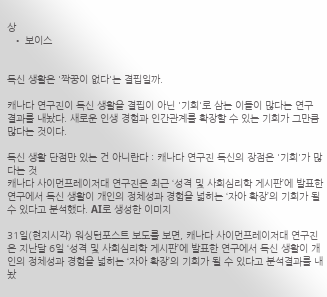상
  • 보이스


독신 생활은 '짝꿍이 없다'는 결핍일까.

캐나다 연구진이 독신 생활을 결핍이 아닌 '기회'로 삼는 이들이 많다는 연구 결과를 내놨다. 새로운 인생 경험과 인간관계를 확장할 수 있는 기회가 그만큼 많다는 것이다.

독신 생활 단점만 있는 건 아니란다 : 캐나다 연구진 독신의 장점은 '기회'가 많다는 것
캐나다 사이먼프레이저대 연구진은 최근 ‘성격 및 사회심리학 게시판’에 발표한 연구에서 독신 생활이 개인의 정체성과 경험을 넓히는 ‘자아 확장’의 기회가 될 수 있다고 분석했다. AI로 생성한 이미지

31일(현지시각) 워싱턴포스트 보도를 보면, 캐나다 사이먼프레이저대 연구진은 지난달 6일 ‘성격 및 사회심리학 게시판’에 발표한 연구에서 독신 생활이 개인의 정체성과 경험을 넓히는 ‘자아 확장’의 기회가 될 수 있다고 분석결과를 내놨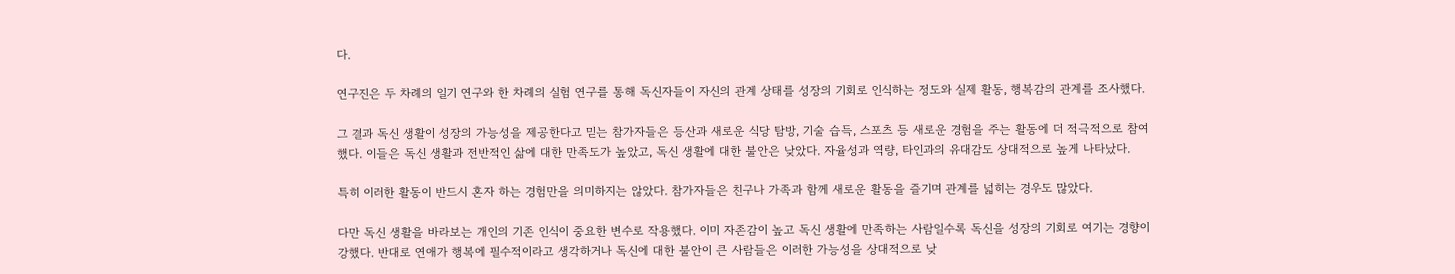다.

연구진은 두 차례의 일기 연구와 한 차례의 실험 연구를 통해 독신자들이 자신의 관계 상태를 성장의 기회로 인식하는 정도와 실제 활동, 행복감의 관계를 조사했다.

그 결과 독신 생활이 성장의 가능성을 제공한다고 믿는 참가자들은 등산과 새로운 식당 탐방, 기술 습득, 스포츠 등 새로운 경험을 주는 활동에 더 적극적으로 참여했다. 이들은 독신 생활과 전반적인 삶에 대한 만족도가 높았고, 독신 생활에 대한 불안은 낮았다. 자율성과 역량, 타인과의 유대감도 상대적으로 높게 나타났다.

특히 이러한 활동이 반드시 혼자 하는 경험만을 의미하지는 않았다. 참가자들은 친구나 가족과 함께 새로운 활동을 즐기며 관계를 넓히는 경우도 많았다.

다만 독신 생활을 바라보는 개인의 기존 인식이 중요한 변수로 작용했다. 이미 자존감이 높고 독신 생활에 만족하는 사람일수록 독신을 성장의 기회로 여기는 경향이 강했다. 반대로 연애가 행복에 필수적이라고 생각하거나 독신에 대한 불안이 큰 사람들은 이러한 가능성을 상대적으로 낮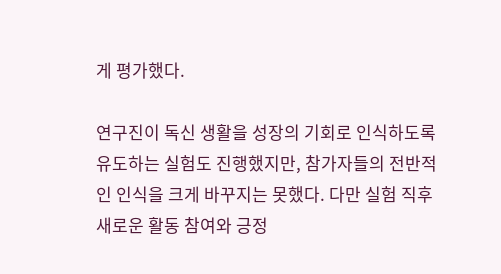게 평가했다.

연구진이 독신 생활을 성장의 기회로 인식하도록 유도하는 실험도 진행했지만, 참가자들의 전반적인 인식을 크게 바꾸지는 못했다. 다만 실험 직후 새로운 활동 참여와 긍정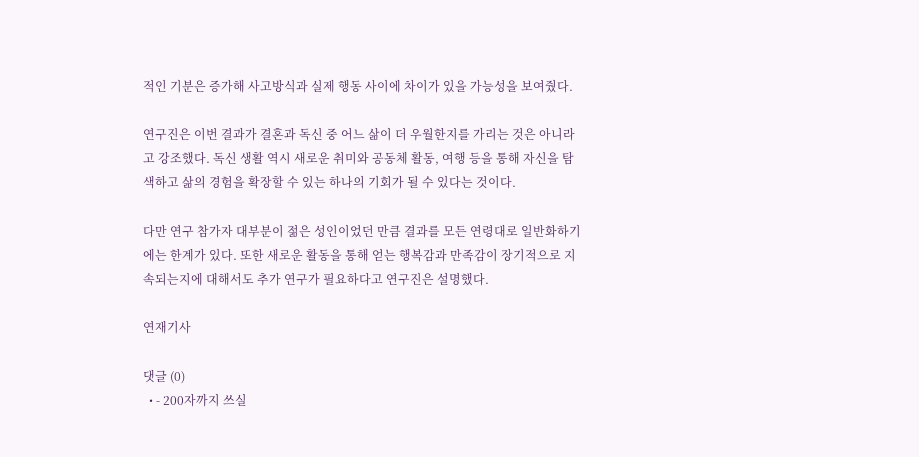적인 기분은 증가해 사고방식과 실제 행동 사이에 차이가 있을 가능성을 보여줬다.

연구진은 이번 결과가 결혼과 독신 중 어느 삶이 더 우월한지를 가리는 것은 아니라고 강조했다. 독신 생활 역시 새로운 취미와 공동체 활동, 여행 등을 통해 자신을 탐색하고 삶의 경험을 확장할 수 있는 하나의 기회가 될 수 있다는 것이다.

다만 연구 참가자 대부분이 젊은 성인이었던 만큼 결과를 모든 연령대로 일반화하기에는 한계가 있다. 또한 새로운 활동을 통해 얻는 행복감과 만족감이 장기적으로 지속되는지에 대해서도 추가 연구가 필요하다고 연구진은 설명했다.

연재기사

댓글 (0)
  • - 200자까지 쓰실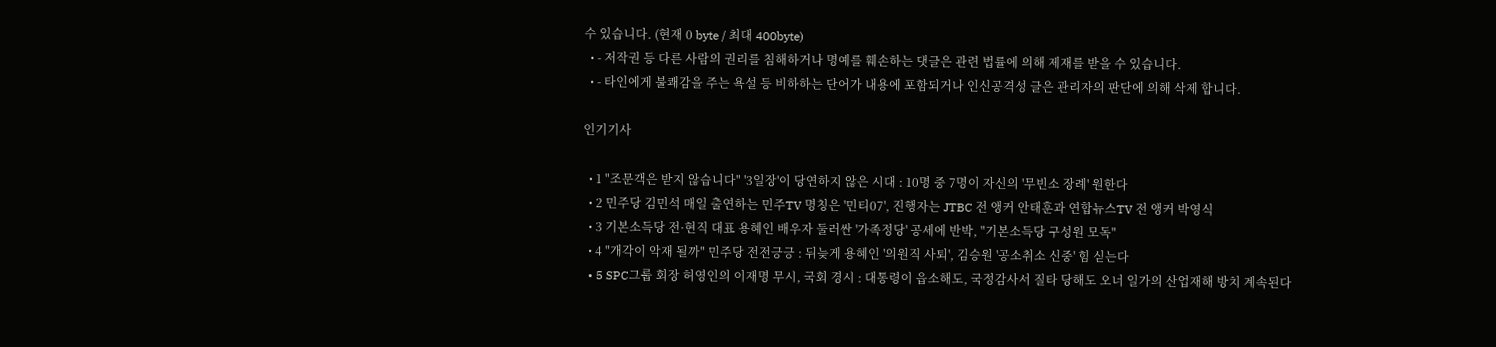수 있습니다. (현재 0 byte / 최대 400byte)
  • - 저작권 등 다른 사람의 권리를 침해하거나 명예를 훼손하는 댓글은 관련 법률에 의해 제재를 받을 수 있습니다.
  • - 타인에게 불쾌감을 주는 욕설 등 비하하는 단어가 내용에 포함되거나 인신공격성 글은 관리자의 판단에 의해 삭제 합니다.

인기기사

  • 1 "조문객은 받지 않습니다" '3일장'이 당연하지 않은 시대 : 10명 중 7명이 자신의 '무빈소 장례' 원한다
  • 2 민주당 김민석 매일 출연하는 민주TV 명칭은 '민티07', 진행자는 JTBC 전 앵커 안태훈과 연합뉴스TV 전 앵커 박영식
  • 3 기본소득당 전·현직 대표 용혜인 배우자 둘러싼 '가족정당' 공세에 반박, "기본소득당 구성원 모독"
  • 4 "개각이 악재 될까" 민주당 전전긍긍 : 뒤늦게 용혜인 '의원직 사퇴', 김승원 '공소취소 신중' 힘 싣는다
  • 5 SPC그룹 회장 허영인의 이재명 무시, 국회 경시 : 대통령이 읍소해도, 국정감사서 질타 당해도 오너 일가의 산업재해 방치 계속된다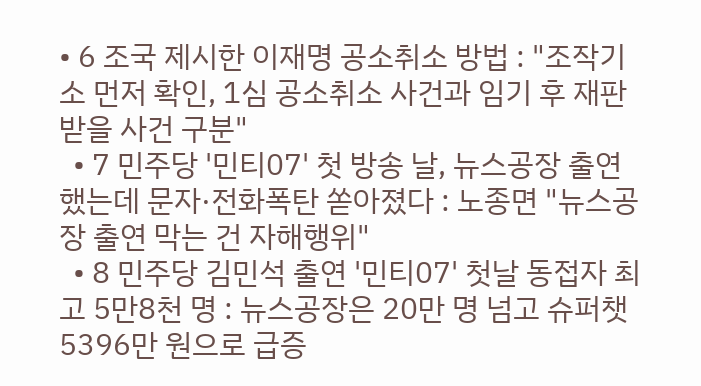• 6 조국 제시한 이재명 공소취소 방법 : "조작기소 먼저 확인, 1심 공소취소 사건과 임기 후 재판 받을 사건 구분"
  • 7 민주당 '민티07' 첫 방송 날, 뉴스공장 출연했는데 문자·전화폭탄 쏟아졌다 : 노종면 "뉴스공장 출연 막는 건 자해행위"
  • 8 민주당 김민석 출연 '민티07' 첫날 동접자 최고 5만8천 명 : 뉴스공장은 20만 명 넘고 슈퍼챗 5396만 원으로 급증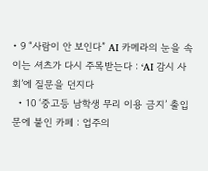• 9 “사람이 안 보인다” AI 카메라의 눈을 속이는 셔츠가 다시 주목받는다 : ‘AI 감시 사회’에 질문을 던지다
  • 10 ‘중고등 남학생 무리 이용 금지’ 출입문에 붙인 카페 : 업주의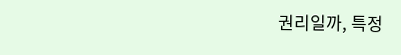권리일까, 특정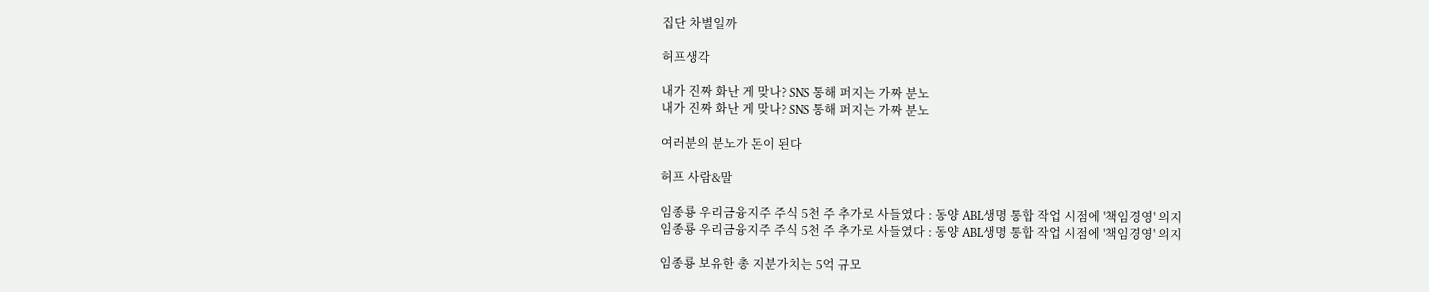집단 차별일까

허프생각

내가 진짜 화난 게 맞나? SNS 통해 퍼지는 가짜 분노
내가 진짜 화난 게 맞나? SNS 통해 퍼지는 가짜 분노

여러분의 분노가 돈이 된다

허프 사람&말

임종룡 우리금융지주 주식 5천 주 추가로 사들였다 : 동양 ABL생명 통합 작업 시점에 '책임경영' 의지
임종룡 우리금융지주 주식 5천 주 추가로 사들였다 : 동양 ABL생명 통합 작업 시점에 '책임경영' 의지

임종룡 보유한 총 지분가치는 5억 규모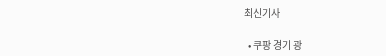최신기사

  • 쿠팡 경기 광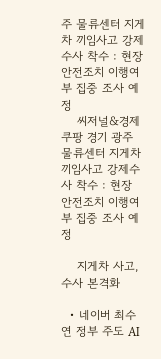주 물류센터 지게차 끼임사고 강제수사 착수 : 현장 안전조치 이행여부 집중 조사 예정
    씨저널&경제 쿠팡 경기 광주 물류센터 지게차 끼임사고 강제수사 착수 : 현장 안전조치 이행여부 집중 조사 예정

    지게차 사고, 수사 본격화

  • 네이버 최수연 정부 주도 AI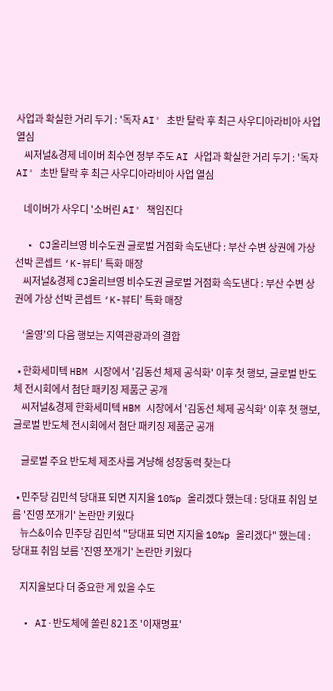사업과 확실한 거리 두기 : '독자 AI' 초반 탈락 후 최근 사우디아라비아 사업 열심
    씨저널&경제 네이버 최수연 정부 주도 AI 사업과 확실한 거리 두기 : '독자 AI' 초반 탈락 후 최근 사우디아라비아 사업 열심

    네이버가 사우디 '소버린 AI' 책임진다

  • CJ올리브영 비수도권 글로벌 거점화 속도낸다 : 부산 수변 상권에 가상 선박 콘셉트 ‘K-뷰티’ 특화 매장
    씨저널&경제 CJ올리브영 비수도권 글로벌 거점화 속도낸다 : 부산 수변 상권에 가상 선박 콘셉트 ‘K-뷰티’ 특화 매장

    ‘올영’의 다음 행보는 지역관광과의 결합

  • 한화세미텍 HBM 시장에서 '김동선 체제 공식화' 이후 첫 행보, 글로벌 반도체 전시회에서 첨단 패키징 제품군 공개
    씨저널&경제 한화세미텍 HBM 시장에서 '김동선 체제 공식화' 이후 첫 행보, 글로벌 반도체 전시회에서 첨단 패키징 제품군 공개

    글로벌 주요 반도체 제조사를 겨냥해 성장동력 찾는다

  • 민주당 김민석 당대표 되면 지지율 10%p 올리겠다 했는데 : 당대표 취임 보름 '진영 쪼개기' 논란만 키웠다
    뉴스&이슈 민주당 김민석 "당대표 되면 지지율 10%p 올리겠다" 했는데 : 당대표 취임 보름 '진영 쪼개기' 논란만 키웠다

    지지율보다 더 중요한 게 있을 수도

  • AI·반도체에 쏠린 821조 '이재명표'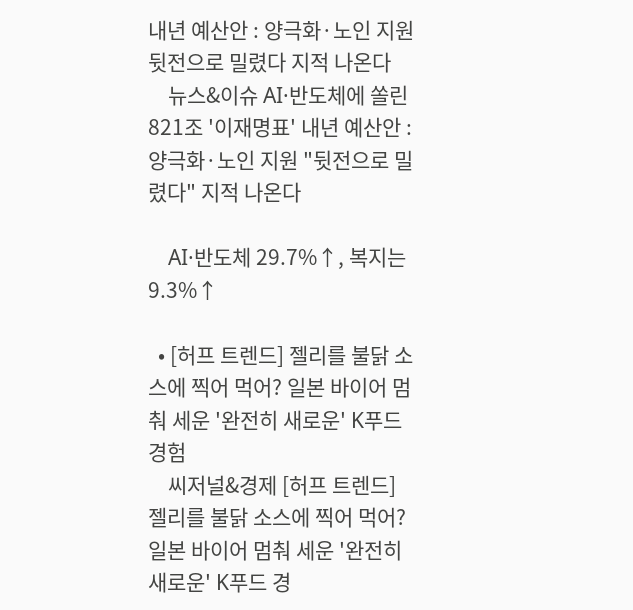내년 예산안 : 양극화·노인 지원 뒷전으로 밀렸다 지적 나온다
    뉴스&이슈 AI·반도체에 쏠린 821조 '이재명표' 내년 예산안 : 양극화·노인 지원 "뒷전으로 밀렸다" 지적 나온다

    AI·반도체 29.7%↑, 복지는 9.3%↑

  • [허프 트렌드] 젤리를 불닭 소스에 찍어 먹어? 일본 바이어 멈춰 세운 '완전히 새로운' K푸드 경험
    씨저널&경제 [허프 트렌드] 젤리를 불닭 소스에 찍어 먹어? 일본 바이어 멈춰 세운 '완전히 새로운' K푸드 경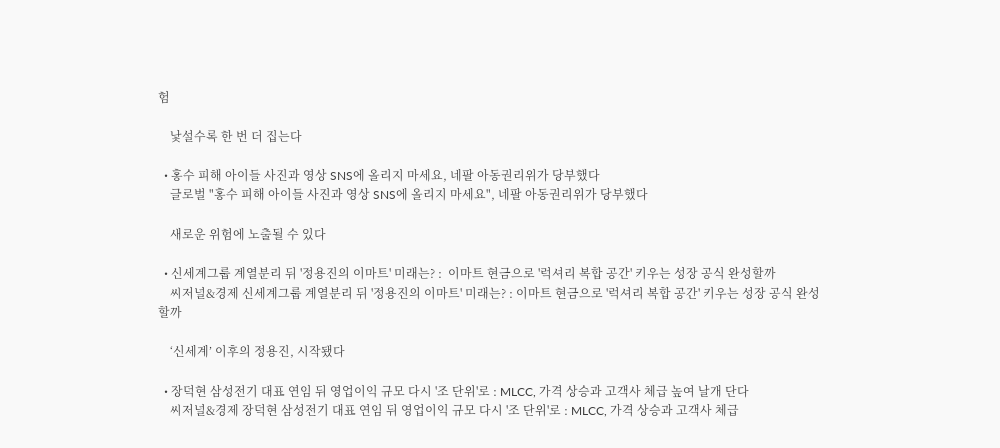험

    낯설수록 한 번 더 집는다

  • 홍수 피해 아이들 사진과 영상 SNS에 올리지 마세요, 네팔 아동권리위가 당부했다
    글로벌 "홍수 피해 아이들 사진과 영상 SNS에 올리지 마세요", 네팔 아동권리위가 당부했다

    새로운 위험에 노출될 수 있다

  • 신세계그룹 계열분리 뒤 '정용진의 이마트' 미래는? :  이마트 현금으로 '럭셔리 복합 공간' 키우는 성장 공식 완성할까
    씨저널&경제 신세계그룹 계열분리 뒤 '정용진의 이마트' 미래는? : 이마트 현금으로 '럭셔리 복합 공간' 키우는 성장 공식 완성할까

    ‘신세계’ 이후의 정용진, 시작됐다

  • 장덕현 삼성전기 대표 연임 뒤 영업이익 규모 다시 '조 단위'로 : MLCC, 가격 상승과 고객사 체급 높여 날개 단다
    씨저널&경제 장덕현 삼성전기 대표 연임 뒤 영업이익 규모 다시 '조 단위'로 : MLCC, 가격 상승과 고객사 체급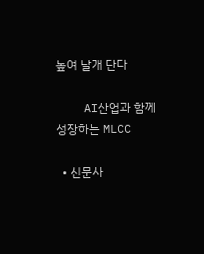높여 날개 단다

    AI산업과 함께 성장하는 MLCC

  • 신문사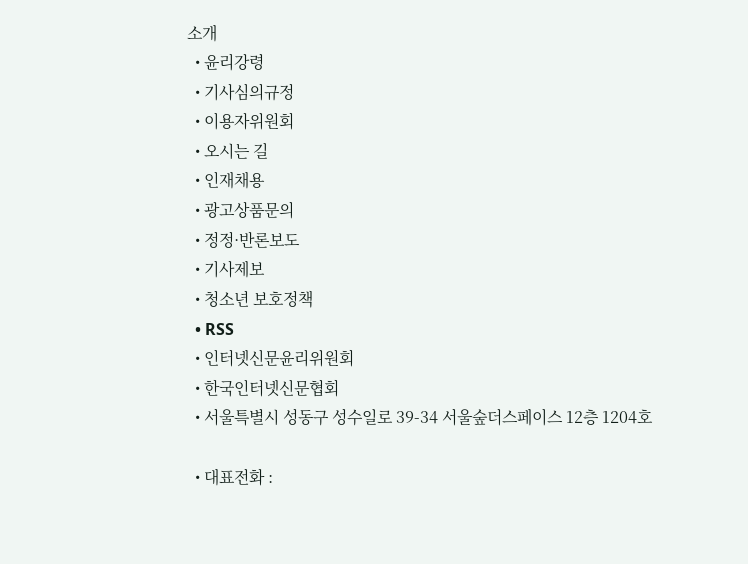소개
  • 윤리강령
  • 기사심의규정
  • 이용자위원회
  • 오시는 길
  • 인재채용
  • 광고상품문의
  • 정정·반론보도
  • 기사제보
  • 청소년 보호정책
  • RSS
  • 인터넷신문윤리위원회
  • 한국인터넷신문협회
  • 서울특별시 성동구 성수일로 39-34 서울숲더스페이스 12층 1204호

  • 대표전화 :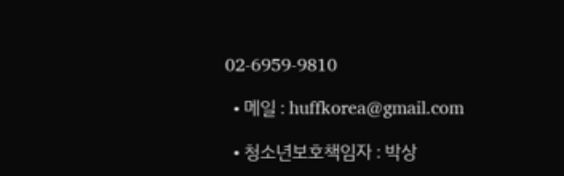02-6959-9810

  • 메일 : huffkorea@gmail.com

  • 청소년보호책임자 : 박상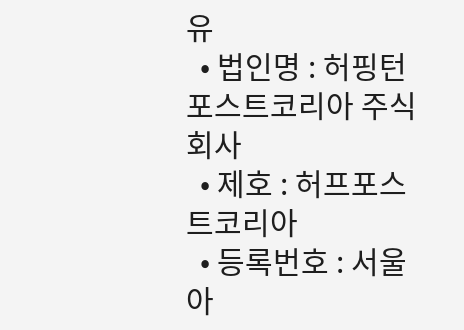유
  • 법인명 : 허핑턴포스트코리아 주식회사
  • 제호 : 허프포스트코리아
  • 등록번호 : 서울 아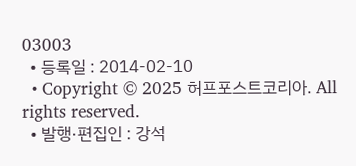03003
  • 등록일 : 2014-02-10
  • Copyright © 2025 허프포스트코리아. All rights reserved.
  • 발행·편집인 : 강석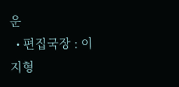운
  • 편집국장 : 이지형